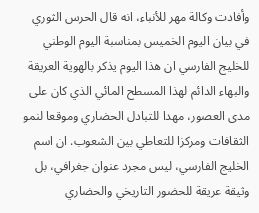وأفادت وكالة مهر للأنباء، انه قال الحرس الثوري في بيان اليوم الخميس بمناسبة اليوم الوطني للخليج الفارسي ان هذا اليوم يذكر بالهوية العريقة والبهاء الدائم لهذا المسطح المائي الذي كان على مدى العصور، مهدا للتبادل الحضاري وموقعا لنمو الثقافات ومركزا للتعاطي بين الشعوب. ان اسم الخليج الفارسي، ليس مجرد عنوان جغرافي، بل وثيقة عريقة للحضور التاريخي والحضاري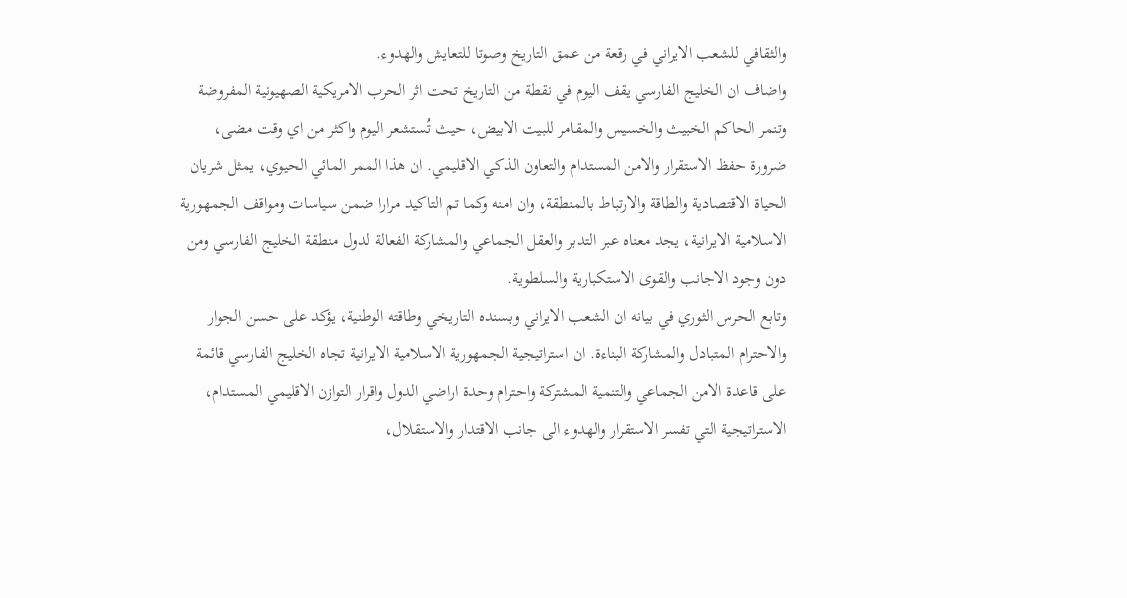والثقافي للشعب الايراني في رقعة من عمق التاريخ وصوتا للتعايش والهدوء.
واضاف ان الخليج الفارسي يقف اليوم في نقطة من التاريخ تحت اثر الحرب الامريكية الصهيونية المفروضة وتنمر الحاكم الخبيث والخسيس والمقامر للبيت الابيض، حيث تُستشعر اليوم واكثر من اي وقت مضى، ضرورة حفظ الاستقرار والامن المستدام والتعاون الذكي الاقليمي. ان هذا الممر المائي الحيوي، يمثل شريان الحياة الاقتصادية والطاقة والارتباط بالمنطقة، وان امنه وكما تم التاكيد مرارا ضمن سياسات ومواقف الجمهورية الاسلامية الايرانية، يجد معناه عبر التدبر والعقل الجماعي والمشاركة الفعالة لدول منطقة الخليج الفارسي ومن دون وجود الاجانب والقوى الاستكبارية والسلطوية.
وتابع الحرس الثوري في بيانه ان الشعب الايراني وبسنده التاريخي وطاقته الوطنية، يؤكد على حسن الجوار والاحترام المتبادل والمشاركة البناءة. ان استراتيجية الجمهورية الاسلامية الايرانية تجاه الخليج الفارسي قائمة على قاعدة الامن الجماعي والتنمية المشتركة واحترام وحدة اراضي الدول واقرار التوازن الاقليمي المستدام، الاستراتيجية التي تفسر الاستقرار والهدوء الى جانب الاقتدار والاستقلال،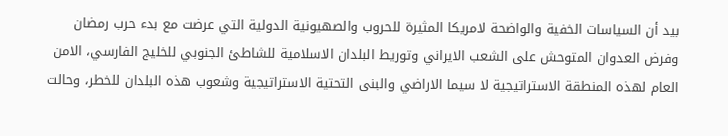بيد أن السياسات الخفية والواضحة لامريكا المثيرة للحروب والصهيونية الدولية التي عرضت مع بدء حرب رمضان وفرض العدوان المتوحش على الشعب الايراني وتوريط البلدان الاسلامية للشاطئ الجنوبي للخليج الفارسي، الامن العام لهذه المنطقة الاستراتيجية لا سيما الاراضي والبنى التحتية الاستراتيجية وشعوب هذه البلدان للخطر، وحالت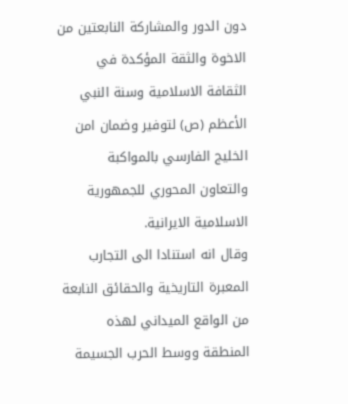دون الدور والمشاركة النابعتين من الاخوة والثقة المؤكدة في الثقافة الاسلامية وسنة النبي الأعظم (ص) لتوفير وضمان امن الخليج الفارسي بالمواكبة والتعاون المحوري للجمهورية الاسلامية الايرانية.
وقال انه استنادا الى التجارب المعبرة التاريخية والحقائق النابعة من الواقع الميداني لهذه المنطقة ووسط الحرب الجسيمة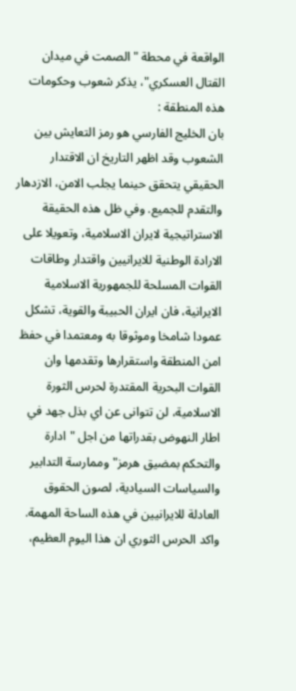الواقعة في محطة "الصمت في ميدان القتال العسكري"، يذكر شعوب وحكومات هذه المنطقة :
بان الخليج الفارسي هو رمز التعايش بين الشعوب وقد اظهر التاريخ ان الاقتدار الحقيقي يتحقق حينما يجلب الامن، الازدهار والتقدم للجميع. وفي ظل هذه الحقيقة الاستراتيجية لايران الاسلامية، وتعويلا على الارادة الوطنية للايرانيين واقتدار وطاقات القوات المسلحة للجمهورية الاسلامية الايرانية، فان ايران الحبيبة والقوية، تشكل عمودا شامخا وموثوقا به ومعتمدا في حفظ امن المنطقة واستقرارها وتقدمها وان القوات البحرية المقتدرة لحرس الثورة الاسلامية، لن تتوانى عن اي بذل جهد في اطار النهوض بقدراتها من اجل "ادارة والتحكم بمضيق هرمز" وممارسة التدابير والسياسات السيادية، لصون الحقوق العادلة للايرانيين في هذه الساحة المهمة.
واكد الحرس الثوري ان هذا اليوم العظيم،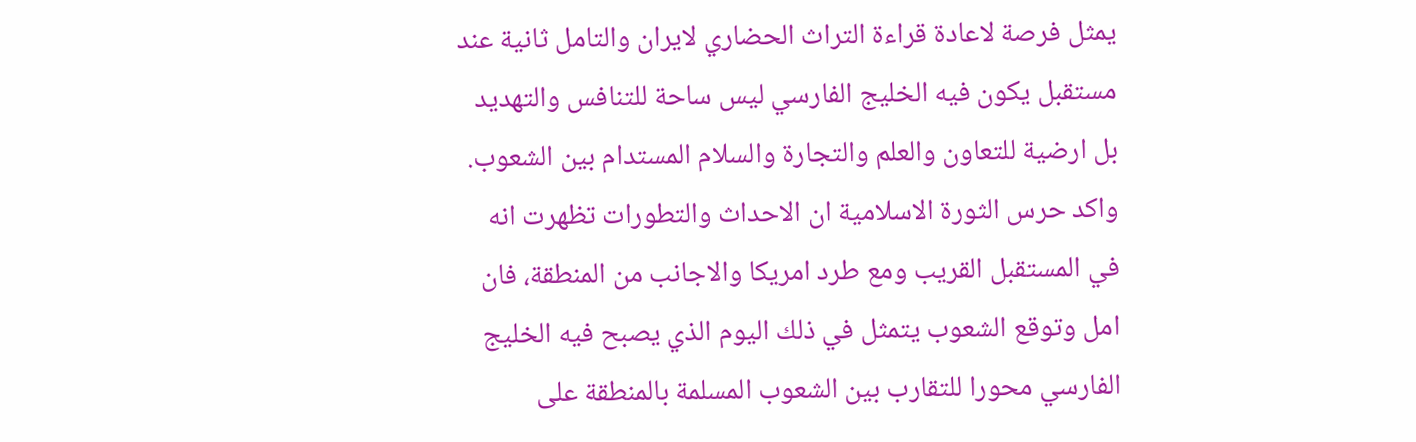يمثل فرصة لاعادة قراءة التراث الحضاري لايران والتامل ثانية عند مستقبل يكون فيه الخليج الفارسي ليس ساحة للتنافس والتهديد بل ارضية للتعاون والعلم والتجارة والسلام المستدام بين الشعوب.
واكد حرس الثورة الاسلامية ان الاحداث والتطورات تظهرت انه في المستقبل القريب ومع طرد امريكا والاجانب من المنطقة، فان امل وتوقع الشعوب يتمثل في ذلك اليوم الذي يصبح فيه الخليج الفارسي محورا للتقارب بين الشعوب المسلمة بالمنطقة على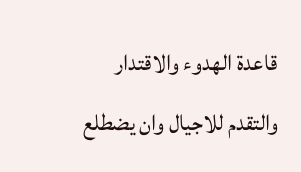قاعدة الهدوء والاقتدار والتقدم للاجيال وان يضطلع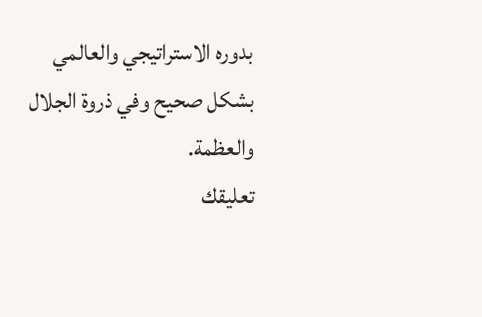بدوره الاستراتيجي والعالمي بشكل صحيح وفي ذروة الجلال والعظمة.
تعليقك